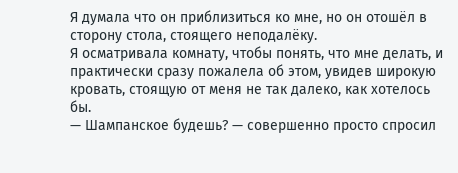Я думала что он приблизиться ко мне, но он отошёл в сторону стола, стоящего неподалёку.
Я осматривала комнату, чтобы понять, что мне делать, и практически сразу пожалела об этом, увидев широкую кровать, стоящую от меня не так далеко, как хотелось бы.
— Шампанское будешь? — совершенно просто спросил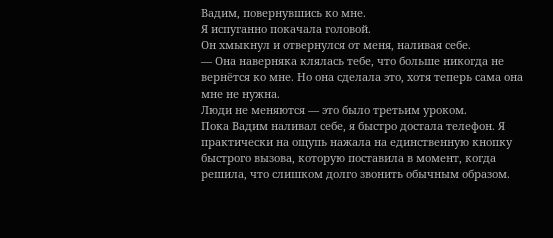Вадим, повернувшись ко мне.
Я испуганно покачала головой.
Он хмыкнул и отвернулся от меня, наливая себе.
— Она наверняка клялась тебе, что больше никогда не вернётся ко мне. Но она сделала это, хотя теперь сама она мне не нужна.
Люди не меняются — это было третьим уроком.
Пока Вадим наливал себе, я быстро достала телефон. Я практически на ощупь нажала на единственную кнопку быстрого вызова, которую поставила в момент, когда решила, что слишком долго звонить обычным образом.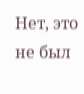Нет, это не был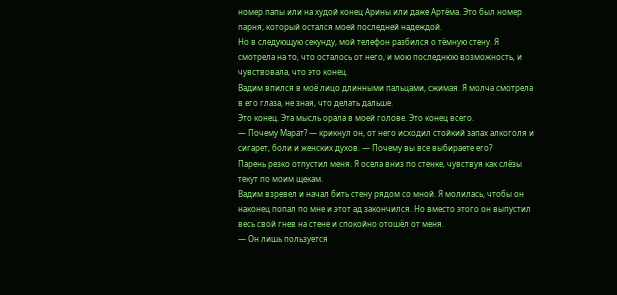номер папы или на худой конец Арины или даже Артёма. Это был номер парня, который остался моей последней надеждой.
Но в следующую секунду, мой телефон разбился о тёмную стену. Я смотрела на то, что осталось от него, и мою последнюю возможность, и чувствовала, что это конец.
Вадим впился в моё лицо длинными пальцами, сжимая. Я молча смотрела в его глаза, не зная, что делать дальше.
Это конец. Эта мысль орала в моей голове. Это конец всего.
— Почему Марат? — крикнул он, от него исходил стойкий запах алкоголя и сигарет, боли и женских духов. — Почему вы все выбираете его?
Парень резко отпустил меня. Я осела вниз по стенке, чувствуя как слёзы текут по моим щекам.
Вадим взревел и начал бить стену рядом со мной. Я молилась, чтобы он наконец попал по мне и этот ад закончился. Но вместо этого он выпустил весь свой гнев на стене и спокойно отошёл от меня.
— Он лишь пользуется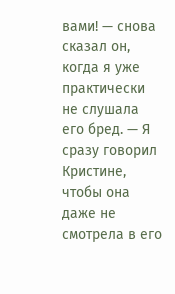вами! — снова сказал он, когда я уже практически не слушала его бред. — Я сразу говорил Кристине, чтобы она даже не смотрела в его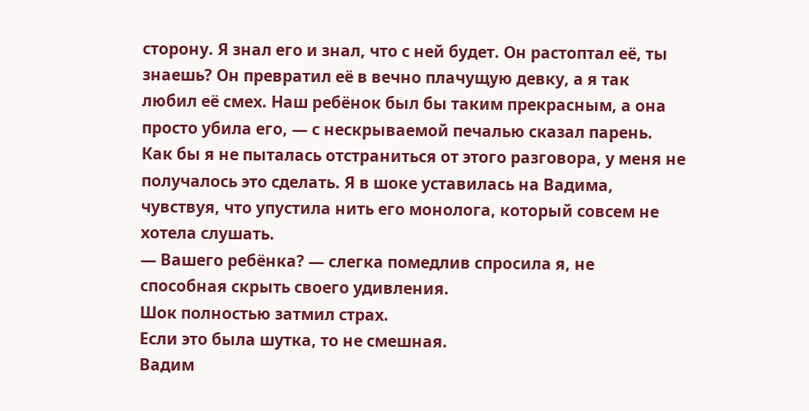сторону. Я знал его и знал, что с ней будет. Он растоптал её, ты знаешь? Он превратил её в вечно плачущую девку, а я так любил её смех. Наш ребёнок был бы таким прекрасным, а она просто убила его, — с нескрываемой печалью сказал парень.
Как бы я не пыталась отстраниться от этого разговора, у меня не получалось это сделать. Я в шоке уставилась на Вадима, чувствуя, что упустила нить его монолога, который совсем не хотела слушать.
— Вашего ребёнка? — слегка помедлив спросила я, не способная скрыть своего удивления.
Шок полностью затмил страх.
Если это была шутка, то не смешная.
Вадим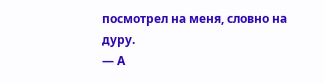посмотрел на меня, словно на дуру.
— А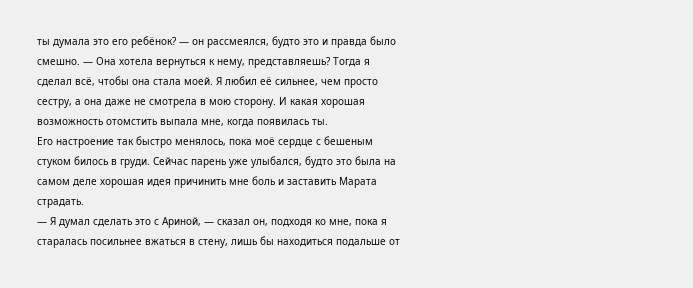ты думала это его ребёнок? — он рассмеялся, будто это и правда было смешно. — Она хотела вернуться к нему, представляешь? Тогда я сделал всё, чтобы она стала моей. Я любил её сильнее, чем просто сестру, а она даже не смотрела в мою сторону. И какая хорошая возможность отомстить выпала мне, когда появилась ты.
Его настроение так быстро менялось, пока моё сердце с бешеным стуком билось в груди. Сейчас парень уже улыбался, будто это была на самом деле хорошая идея причинить мне боль и заставить Марата страдать.
— Я думал сделать это с Ариной, — сказал он, подходя ко мне, пока я старалась посильнее вжаться в стену, лишь бы находиться подальше от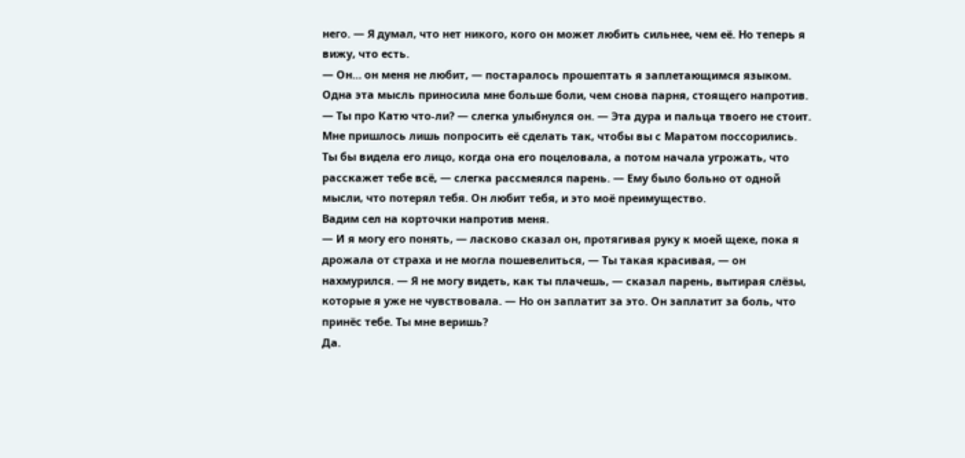него. — Я думал, что нет никого, кого он может любить сильнее, чем её. Но теперь я вижу, что есть.
— Он… он меня не любит, — постаралось прошептать я заплетающимся языком.
Одна эта мысль приносила мне больше боли, чем снова парня, стоящего напротив.
— Ты про Катю что-ли? — слегка улыбнулся он. — Эта дура и пальца твоего не стоит. Мне пришлось лишь попросить её сделать так, чтобы вы с Маратом поссорились. Ты бы видела его лицо, когда она его поцеловала, а потом начала угрожать, что расскажет тебе всё, — слегка рассмеялся парень. — Ему было больно от одной мысли, что потерял тебя. Он любит тебя, и это моё преимущество.
Вадим сел на корточки напротив меня.
— И я могу его понять, — ласково сказал он, протягивая руку к моей щеке, пока я дрожала от страха и не могла пошевелиться, — Ты такая красивая, — он нахмурился. — Я не могу видеть, как ты плачешь, — сказал парень, вытирая слёзы, которые я уже не чувствовала. — Но он заплатит за это. Он заплатит за боль, что принёс тебе. Ты мне веришь?
Да.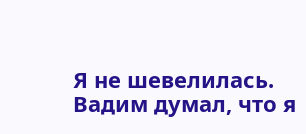Я не шевелилась. Вадим думал, что я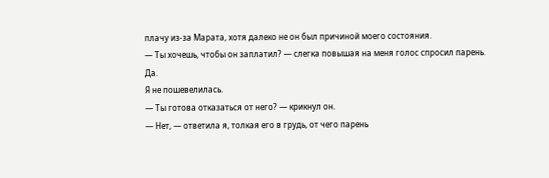плачу из-за Марата, хотя далеко не он был причиной моего состояния.
— Ты хочешь, чтобы он заплатил? — слегка повышая на меня голос спросил парень.
Да.
Я не пошевелилась.
— Ты готова отказаться от него? — крикнул он.
— Нет, — ответила я, толкая его в грудь, от чего парень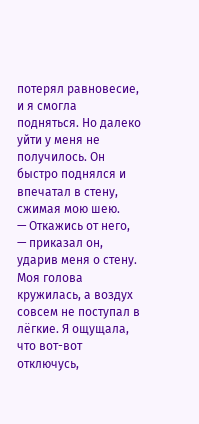потерял равновесие, и я смогла подняться. Но далеко уйти у меня не получилось. Он быстро поднялся и впечатал в стену, сжимая мою шею.
— Откажись от него, — приказал он, ударив меня о стену.
Моя голова кружилась, а воздух совсем не поступал в лёгкие. Я ощущала, что вот-вот отключусь,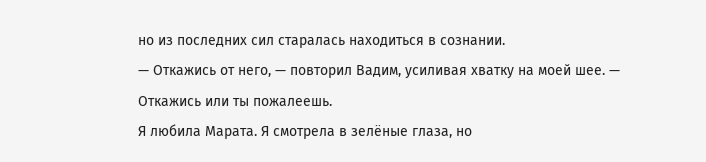но из последних сил старалась находиться в сознании.
— Откажись от него, — повторил Вадим, усиливая хватку на моей шее. — Откажись или ты пожалеешь.
Я любила Марата. Я смотрела в зелёные глаза, но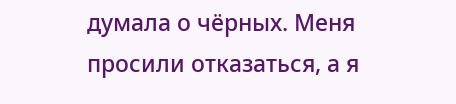думала о чёрных. Меня просили отказаться, а я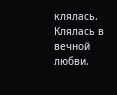клялась. Клялась в вечной любви.